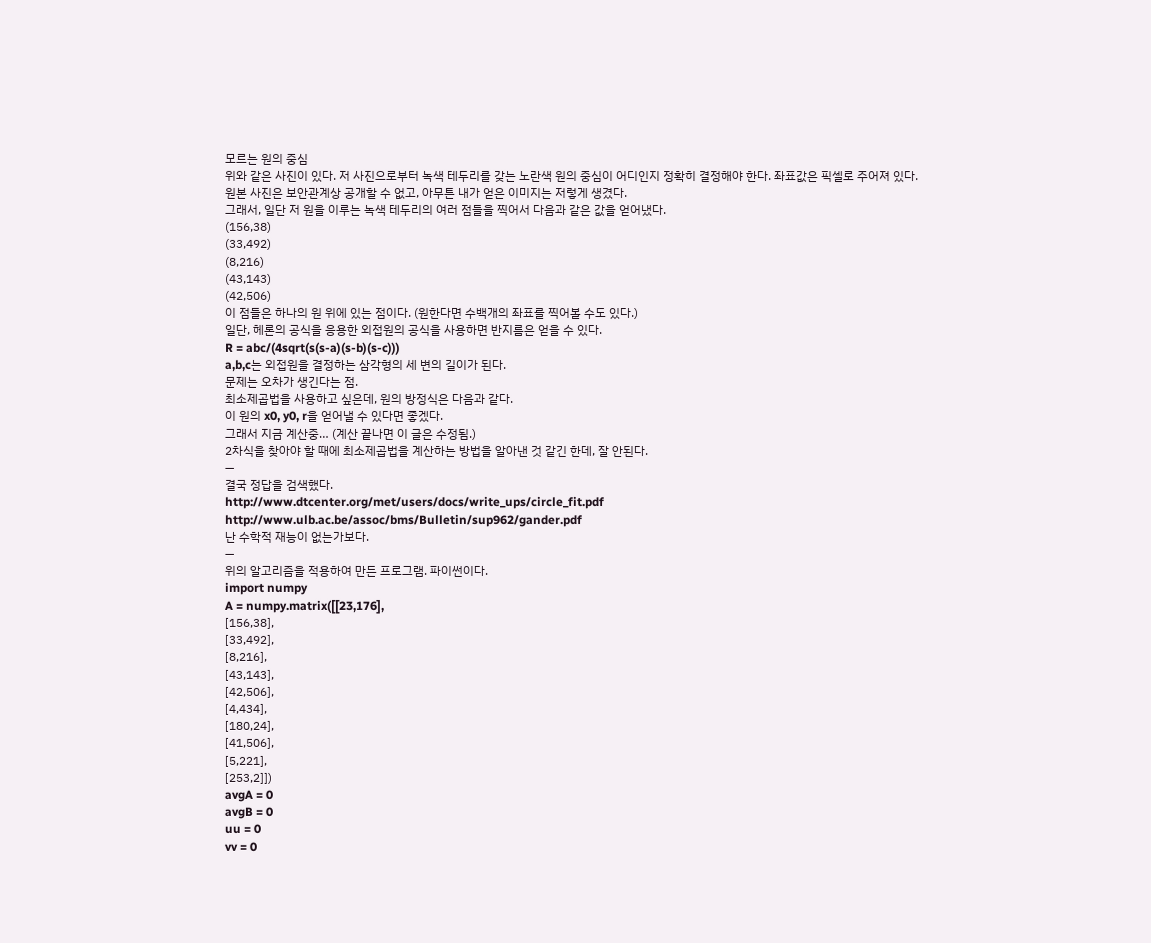모르는 원의 중심
위와 같은 사진이 있다. 저 사진으로부터 녹색 테두리를 갖는 노란색 원의 중심이 어디인지 정확히 결정해야 한다. 좌표값은 픽셀로 주어져 있다.
원본 사진은 보안관계상 공개할 수 없고, 아무튼 내가 얻은 이미지는 저렇게 생겼다.
그래서, 일단 저 원을 이루는 녹색 테두리의 여러 점들을 찍어서 다음과 같은 값을 얻어냈다.
(156,38)
(33,492)
(8,216)
(43,143)
(42,506)
이 점들은 하나의 원 위에 있는 점이다. (원한다면 수백개의 좌표를 찍어볼 수도 있다.)
일단, 헤론의 공식을 응용한 외접원의 공식을 사용하면 반지름은 얻을 수 있다.
R = abc/(4sqrt(s(s-a)(s-b)(s-c)))
a,b,c는 외접원을 결정하는 삼각형의 세 변의 길이가 된다.
문제는 오차가 생긴다는 점.
최소제곱법을 사용하고 싶은데, 원의 방정식은 다음과 같다.
이 원의 x0, y0, r을 얻어낼 수 있다면 좋겠다.
그래서 지금 계산중… (계산 끝나면 이 글은 수정됨.)
2차식을 찾아야 할 때에 최소제곱법을 계산하는 방법을 알아낸 것 같긴 한데, 잘 안된다.
—
결국 정답을 검색했다.
http://www.dtcenter.org/met/users/docs/write_ups/circle_fit.pdf
http://www.ulb.ac.be/assoc/bms/Bulletin/sup962/gander.pdf
난 수학적 재능이 없는가보다.
—
위의 알고리즘을 적용하여 만든 프로그램. 파이썬이다.
import numpy
A = numpy.matrix([[23,176],
[156,38],
[33,492],
[8,216],
[43,143],
[42,506],
[4,434],
[180,24],
[41,506],
[5,221],
[253,2]])
avgA = 0
avgB = 0
uu = 0
vv = 0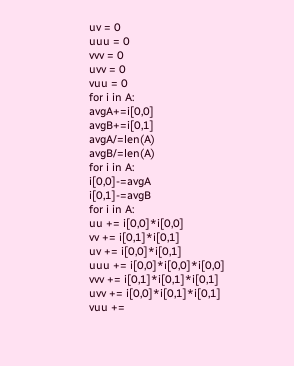uv = 0
uuu = 0
vvv = 0
uvv = 0
vuu = 0
for i in A:
avgA+=i[0,0]
avgB+=i[0,1]
avgA/=len(A)
avgB/=len(A)
for i in A:
i[0,0]-=avgA
i[0,1]-=avgB
for i in A:
uu += i[0,0]*i[0,0]
vv += i[0,1]*i[0,1]
uv += i[0,0]*i[0,1]
uuu += i[0,0]*i[0,0]*i[0,0]
vvv += i[0,1]*i[0,1]*i[0,1]
uvv += i[0,0]*i[0,1]*i[0,1]
vuu +=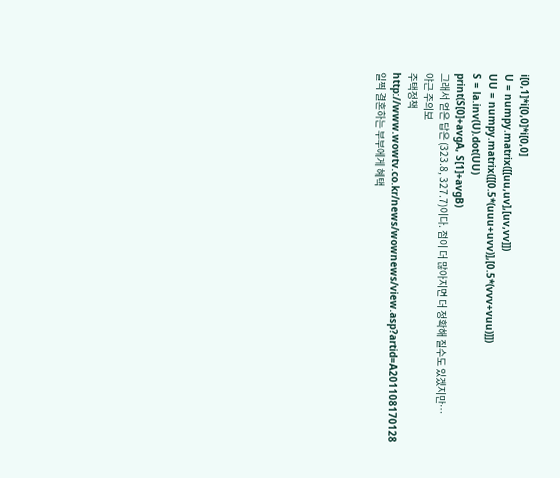i[0,1]*i[0,0]*i[0,0]
U = numpy.matrix([[uu,uv],[uv,vv]])
UU = numpy.matrix([[0.5*(uuu+uvv)],[0.5*(vvv+vuu)]])
S = la.inv(U).dot(UU)
print(S[0]+avgA, S[1]+avgB)
그래서 얻은 답은 (323.8, 327.7)이다. 점이 더 많아지면 더 정확해 질수도 있겠지만…
야근 주의보
주택정책
http://www.wowtv.co.kr/news/wownews/view.asp?artid=A201108170128
일찍 결혼하는 부부에게 혜택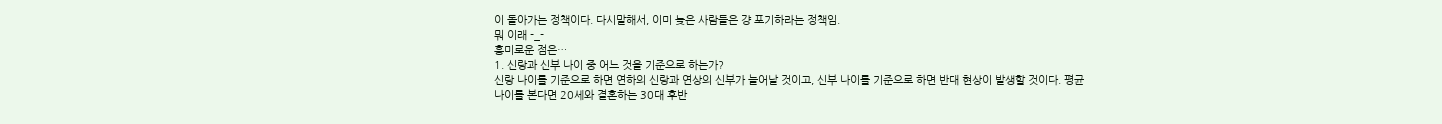이 돌아가는 정책이다. 다시말해서, 이미 늦은 사람들은 걍 포기하라는 정책임.
뭐 이래 -_-
흥미로운 점은…
1. 신랑과 신부 나이 중 어느 것을 기준으로 하는가?
신랑 나이를 기준으로 하면 연하의 신랑과 연상의 신부가 늘어날 것이고, 신부 나이를 기준으로 하면 반대 현상이 발생할 것이다. 평균 나이를 본다면 20세와 결혼하는 30대 후반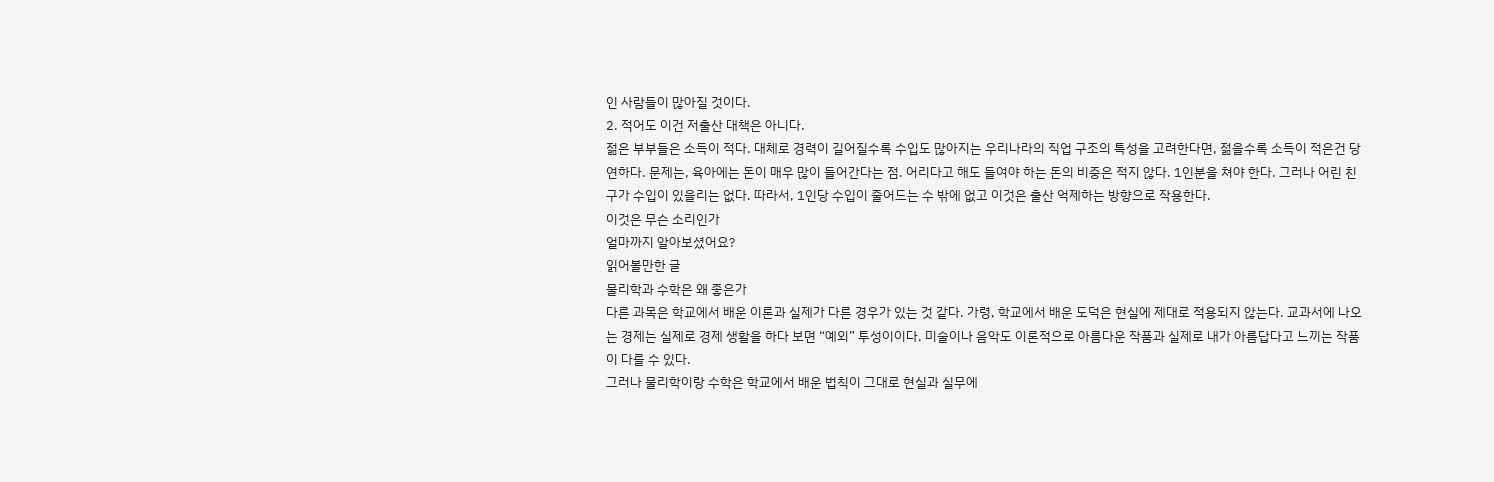인 사람들이 많아질 것이다.
2. 적어도 이건 저출산 대책은 아니다.
젊은 부부들은 소득이 적다. 대체로 경력이 길어질수록 수입도 많아지는 우리나라의 직업 구조의 특성을 고려한다면, 젊을수록 소득이 적은건 당연하다. 문제는, 육아에는 돈이 매우 많이 들어간다는 점. 어리다고 해도 들여야 하는 돈의 비중은 적지 않다. 1인분을 쳐야 한다. 그러나 어린 친구가 수입이 있을리는 없다. 따라서, 1인당 수입이 줄어드는 수 밖에 없고 이것은 출산 억제하는 방향으로 작용한다.
이것은 무슨 소리인가
얼마까지 알아보셨어요?
읽어볼만한 글
물리학과 수학은 왜 좋은가
다른 과목은 학교에서 배운 이론과 실제가 다른 경우가 있는 것 같다. 가령, 학교에서 배운 도덕은 현실에 제대로 적용되지 않는다. 교과서에 나오는 경제는 실제로 경제 생활을 하다 보면 “예외” 투성이이다. 미술이나 음악도 이론적으로 아름다운 작품과 실제로 내가 아름답다고 느끼는 작품이 다를 수 있다.
그러나 물리학이랑 수학은 학교에서 배운 법칙이 그대로 현실과 실무에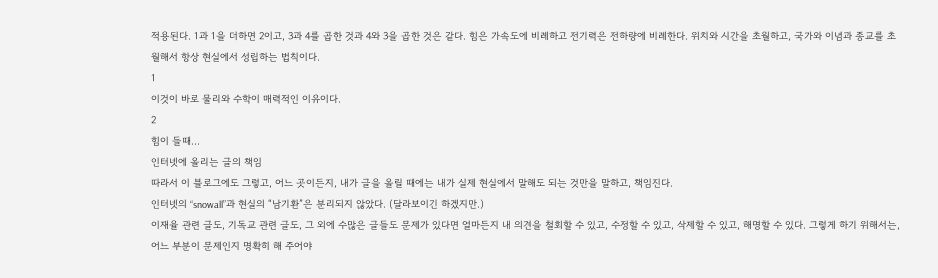적용된다. 1과 1을 더하면 2이고, 3과 4를 곱한 것과 4와 3을 곱한 것은 같다. 힘은 가속도에 비례하고 전기력은 전하량에 비례한다. 위치와 시간을 초월하고, 국가와 이념과 종교를 초월해서 항상 현실에서 성립하는 법칙이다.
1
이것이 바로 물리와 수학이 매력적인 이유이다.
2
힘이 들때…
인터넷에 올리는 글의 책임
따라서 이 블로그에도 그렇고, 어느 곳이든지, 내가 글을 올릴 때에는 내가 실제 현실에서 말해도 되는 것만을 말하고, 책임진다.
인터넷의 “snowall”과 현실의 “남기환”은 분리되지 않았다. (달라보이긴 하겠지만.)
이재율 관련 글도, 기독교 관련 글도, 그 외에 수많은 글들도 문제가 있다면 얼마든지 내 의견을 철회할 수 있고, 수정할 수 있고, 삭제할 수 있고, 해명할 수 있다. 그렇게 하기 위해서는, 어느 부분이 문제인지 명확히 해 주어야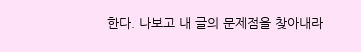한다. 나보고 내 글의 문제점을 찾아내라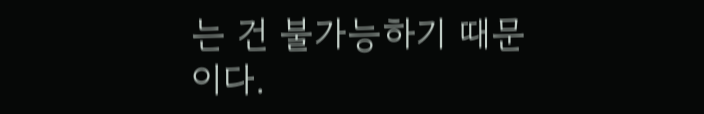는 건 불가능하기 때문이다.